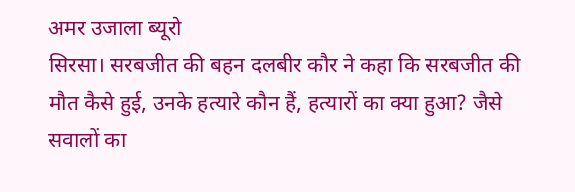अमर उजाला ब्यूरो
सिरसा। सरबजीत की बहन दलबीर कौर ने कहा कि सरबजीत की मौत कैसे हुई, उनके हत्यारे कौन हैं, हत्यारों का क्या हुआ? जैसे सवालों का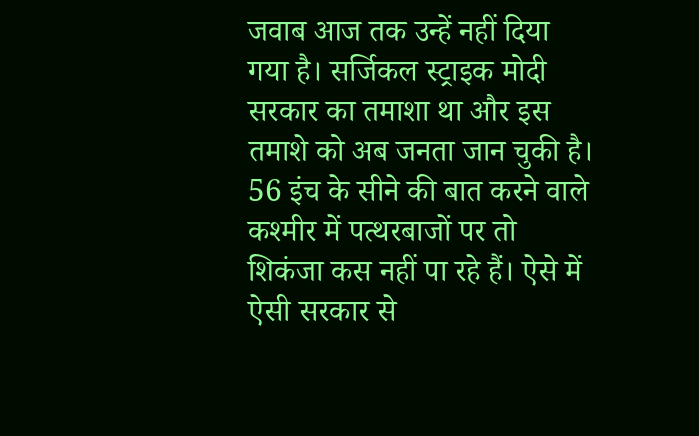जवाब आज तक उन्हें नहीं दिया गया है। सर्जिकल स्ट्राइक मोदी सरकार का तमाशा था और इस तमाशे को अब जनता जान चुकी है। 56 इंच के सीने की बात करने वाले कश्मीर में पत्थरबाजों पर तो शिकंजा कस नहीं पा रहे हैं। ऐसे में ऐसी सरकार से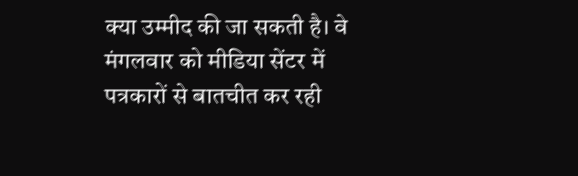क्या उम्मीद की जा सकती है। वे मंगलवार को मीडिया सेंटर में पत्रकारों से बातचीत कर रही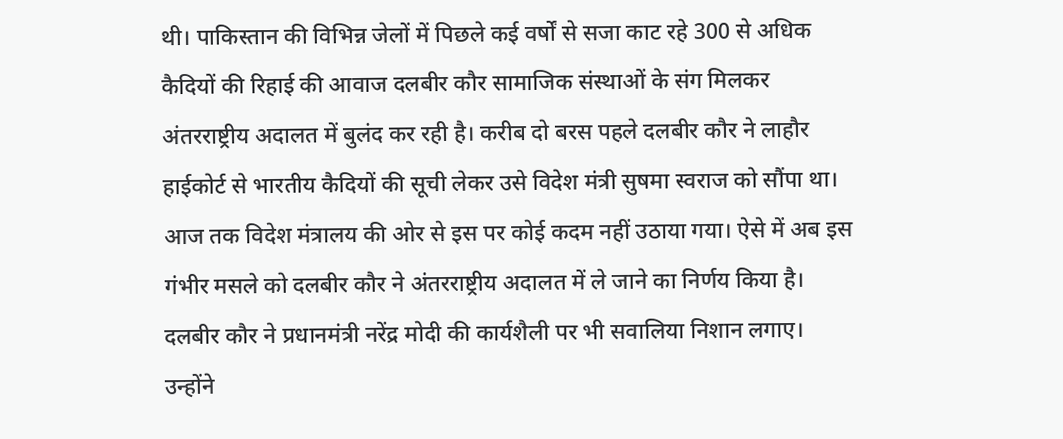थी। पाकिस्तान की विभिन्न जेलों में पिछले कई वर्षों से सजा काट रहे 300 से अधिक कैदियों की रिहाई की आवाज दलबीर कौर सामाजिक संस्थाओं के संग मिलकर अंतरराष्ट्रीय अदालत में बुलंद कर रही है। करीब दो बरस पहले दलबीर कौर ने लाहौर हाईकोर्ट से भारतीय कैदियों की सूची लेकर उसे विदेश मंत्री सुषमा स्वराज को सौंपा था। आज तक विदेश मंत्रालय की ओर से इस पर कोई कदम नहीं उठाया गया। ऐसे में अब इस गंभीर मसले को दलबीर कौर ने अंतरराष्ट्रीय अदालत में ले जाने का निर्णय किया है। दलबीर कौर ने प्रधानमंत्री नरेंद्र मोदी की कार्यशैली पर भी सवालिया निशान लगाए। उन्होंने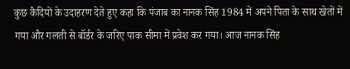कुछ कैदियों के उदाहरण देते हुए कहा कि पंजाब का नानक सिंह 1984 में अपने पिता के साथ खेतों में गया और गलती से बॉर्डर के जरिए पाक सीमा में प्रवेश कर गया। आज नानक सिंह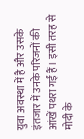युवा अवस्था में है और उसके इंतजार में उनके परिजनों की आंखें पथरा गईं हैं। इसी तरह से मोदी के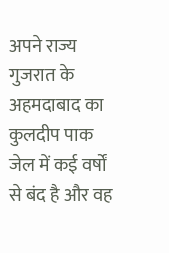अपने राज्य गुजरात के अहमदाबाद का कुलदीप पाक जेल में कई वर्षों से बंद है और वह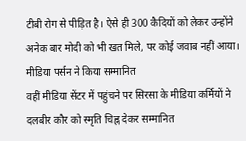टीबी रोग से पीड़ित है। ऐसे ही 300 कैदियों को लेकर उन्होंने अनेक बार मोदी को भी खत मिले, पर कोई जवाब नहीं आया।
मीडिया पर्सन ने किया सम्मानित
वहीं मीडिया सेंटर में पहुंचने पर सिरसा के मीडिया कर्मियों ने दलबीर कौर को स्मृति चिह्न देकर सम्मानित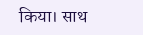किया। साथ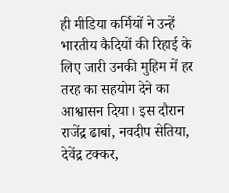ही मीडिया कर्मियों ने उन्हें भारतीय कैदियों की रिहाई के लिए जारी उनकी मुहिम में हर तरह का सहयोग देने का आश्वासन दिया। इस दौरान राजेंद्र ढाबां, नवदीप सेतिया, देवेंद्र टक्कर,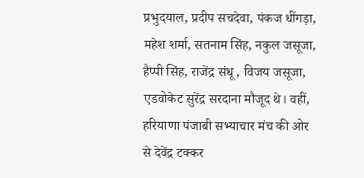प्रभुदयाल, प्रदीप सचदेवा, पंकज धींगड़ा, महेश शर्मा, सतनाम सिंह, नकुल जसूजा, हैप्पी सिंह, राजेंद्र संधू, विजय जसूजा, एडवोकेट सुरेंद्र सरदाना मौजूद थे। वहीं, हरियाणा पंजाबी सभ्याचार मंच की ओर से देवेंद्र टक्कर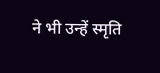ने भी उन्हें स्मृति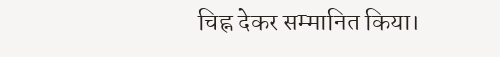चिह्न देकर सम्मानित किया।